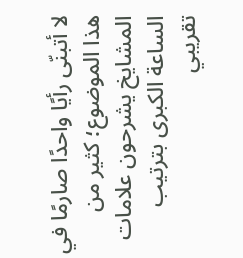لا أتبنّى رأيًا واحدًا صارمًا في هذا الموضوع؛ كثير من المشايخ يشرحون علامات الساعة الكبرى بترتيب تقريبي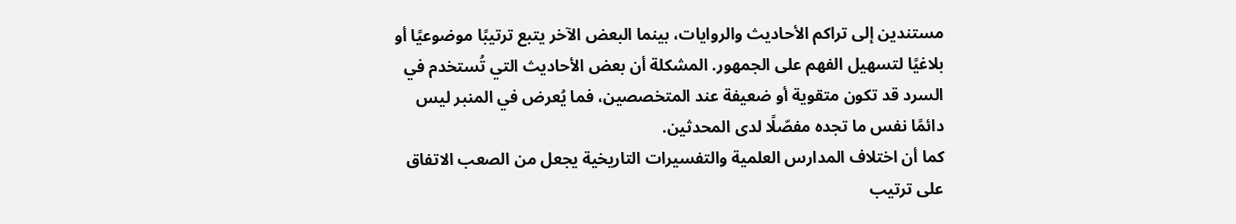مستندين إلى تراكم الأحاديث والروايات، بينما البعض الآخر يتبع ترتيبًا موضوعيًا أو بلاغيًا لتسهيل الفهم على الجمهور. المشكلة أن بعض الأحاديث التي تُستخدم في السرد قد تكون متقوية أو ضعيفة عند المتخصصين، فما يُعرض في المنبر ليس دائمًا نفس ما تجده مفصّلًا لدى المحدثين.
كما أن اختلاف المدارس العلمية والتفسيرات التاريخية يجعل من الصعب الاتفاق على ترتيب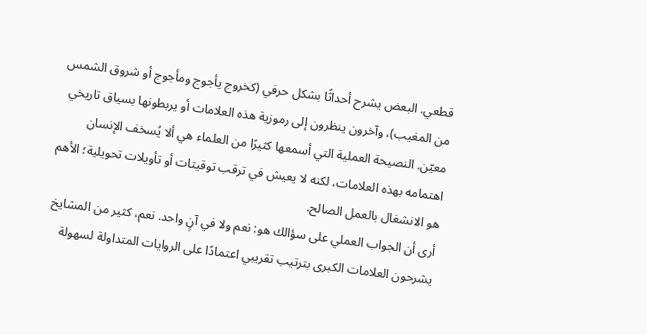قطعي. البعض يشرح أحداثًا بشكل حرفي (كخروج يأجوج ومأجوج أو شروق الشمس من المغيب)، وآخرون ينظرون إلى رموزية هذه العلامات أو يربطونها بسياق تاريخي معيّن. النصيحة العملية التي أسمعها كثيرًا من العلماء هي ألا يُسخف الإنسان اهتمامه بهذه العلامات، لكنه لا يعيش في ترقب توقيتات أو تأويلات تحويلية؛ الأهم هو الانشغال بالعمل الصالح.
أرى أن الجواب العملي على سؤالك هو: نعم ولا في آنٍ واحد. نعم، كثير من المشايخ يشرحون العلامات الكبرى بترتيب تقريبي اعتمادًا على الروايات المتداولة لسهولة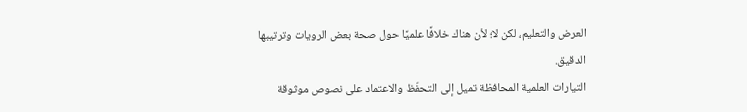العرض والتعليم، لكن لا؛ لأن هناك خلافًا علميًا حول صحة بعض الرويات وترتيبها الدقيق.
التيارات العلمية المحافظة تميل إلى التحفّظ والاعتماد على نصوص موثوقة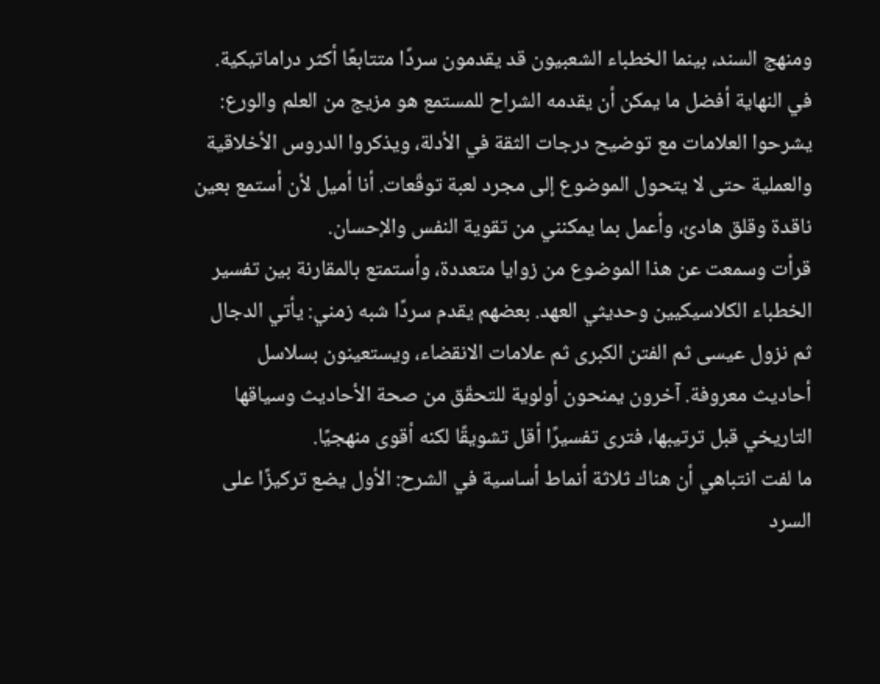ومنهج السند، بينما الخطباء الشعبيون قد يقدمون سردًا متتابعًا أكثر دراماتيكية. في النهاية أفضل ما يمكن أن يقدمه الشراح للمستمع هو مزيج من العلم والورع: يشرحوا العلامات مع توضيح درجات الثقة في الأدلة، ويذكروا الدروس الأخلاقية والعملية حتى لا يتحول الموضوع إلى مجرد لعبة توقّعات. أنا أميل لأن أستمع بعين ناقدة وقلق هادئ، وأعمل بما يمكنني من تقوية النفس والإحسان.
قرأت وسمعت عن هذا الموضوع من زوايا متعددة، وأستمتع بالمقارنة بين تفسير الخطباء الكلاسيكيين وحديثي العهد. بعضهم يقدم سردًا شبه زمني: يأتي الدجال ثم نزول عيسى ثم الفتن الكبرى ثم علامات الانقضاء، ويستعينون بسلاسل أحاديث معروفة. آخرون يمنحون أولوية للتحقّق من صحة الأحاديث وسياقها التاريخي قبل ترتيبها، فترى تفسيرًا أقل تشويقًا لكنه أقوى منهجيًا.
ما لفت انتباهي أن هناك ثلاثة أنماط أساسية في الشرح: الأول يضع تركيزًا على السرد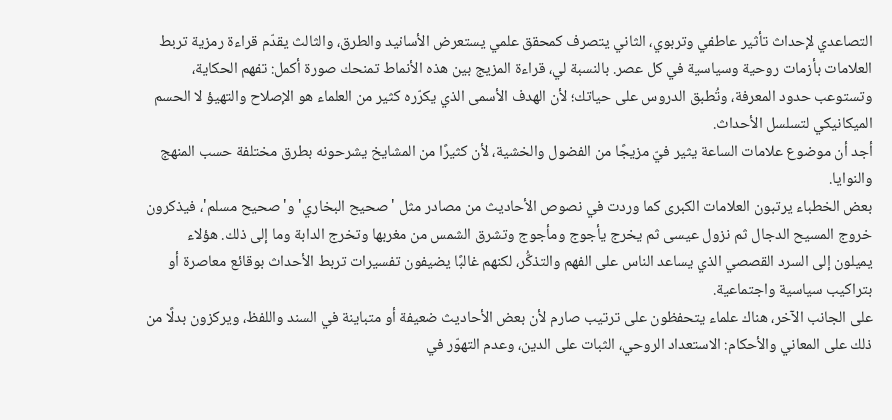التصاعدي لإحداث تأثير عاطفي وتربوي، الثاني يتصرف كمحقق علمي يستعرض الأسانيد والطرق، والثالث يقدّم قراءة رمزية تربط العلامات بأزمات روحية وسياسية في كل عصر. بالنسبة لي، قراءة المزيج بين هذه الأنماط تمنحك صورة أكمل: تفهم الحكاية، وتستوعب حدود المعرفة، وتُطبق الدروس على حياتك؛ لأن الهدف الأسمى الذي يكرّره كثير من العلماء هو الإصلاح والتهيؤ لا الحسم الميكانيكي لتسلسل الأحداث.
أجد أن موضوع علامات الساعة يثير فيّ مزيجًا من الفضول والخشية، لأن كثيرًا من المشايخ يشرحونه بطرق مختلفة حسب المنهج والنوايا.
بعض الخطباء يرتبون العلامات الكبرى كما وردت في نصوص الأحاديث من مصادر مثل 'صحيح البخاري' و'صحيح مسلم'، فيذكرون خروج المسيح الدجال ثم نزول عيسى ثم يخرج يأجوج ومأجوج وتشرق الشمس من مغربها وتخرج الدابة وما إلى ذلك. هؤلاء يميلون إلى السرد القصصي الذي يساعد الناس على الفهم والتذكُّر، لكنهم غالبًا يضيفون تفسيرات تربط الأحداث بوقائع معاصرة أو بتراكيب سياسية واجتماعية.
على الجانب الآخر، هناك علماء يتحفظون على ترتيب صارم لأن بعض الأحاديث ضعيفة أو متباينة في السند واللفظ، ويركزون بدلًا من ذلك على المعاني والأحكام: الاستعداد الروحي، الثبات على الدين، وعدم التهوّر في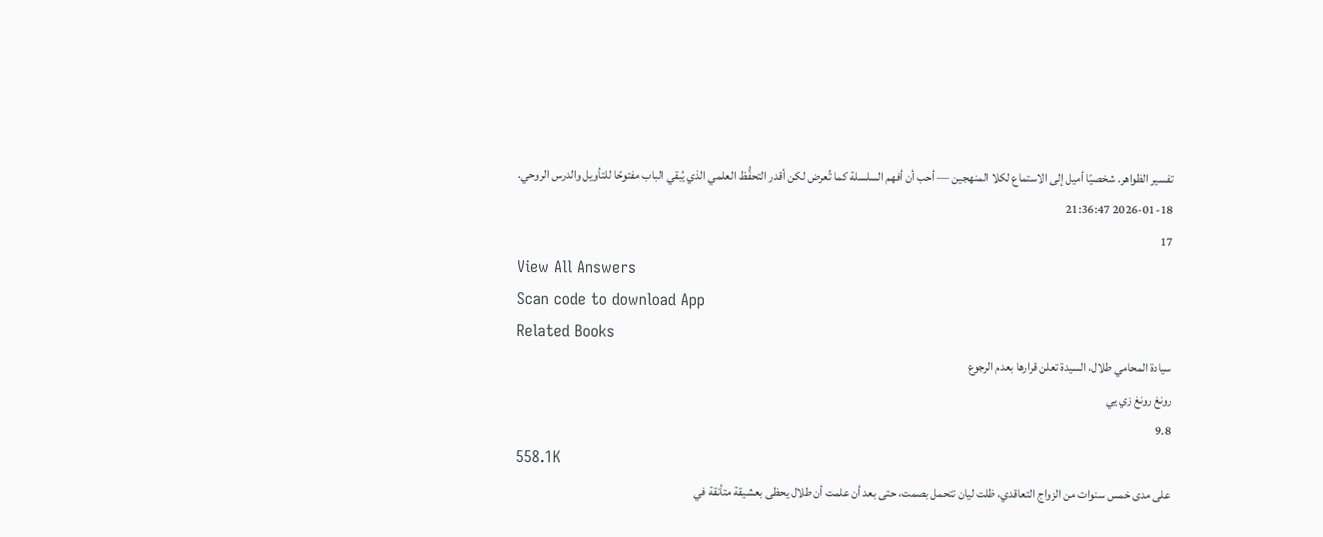تفسير الظواهر. شخصيًا أميل إلى الاستماع لكلا المنهجين — أحب أن أفهم السلسلة كما تُعرض لكن أقدر التحفُّظ العلمي الذي يُبقي الباب مفتوحًا للتأويل والدرس الروحي.
2026-01-18 21:36:47
17
View All Answers
Scan code to download App
Related Books
سيادة المحامي طلال، السيدة تعلن قرارها بعدم الرجوع
رونغ رونغ زي يي
9.8
558.1K
على مدى خمس سنوات من الزواج التعاقدي، ظلت ليان تتحمل بصمت، حتى بعد أن علمت أن طلال يحظى بعشيقة متأنقة في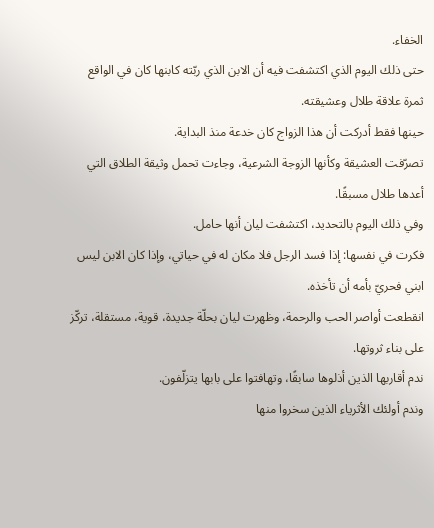الخفاء.
حتى ذلك اليوم الذي اكتشفت فيه أن الابن الذي ربّته كابنها كان في الواقع ثمرة علاقة طلال وعشيقته.
حينها فقط أدركت أن هذا الزواج كان خدعة منذ البداية.
تصرّفت العشيقة وكأنها الزوجة الشرعية، وجاءت تحمل وثيقة الطلاق التي أعدها طلال مسبقًا.
وفي ذلك اليوم بالتحديد، اكتشفت ليان أنها حامل.
فكرت في نفسها: إذا فسد الرجل فلا مكان له في حياتي، وإذا كان الابن ليس ابني فحريّ بأمه أن تأخذه.
انقطعت أواصر الحب والرحمة، وظهرت ليان بحلّة جديدة، قوية، مستقلة، تركّز على بناء ثروتها.
ندم أقاربها الذين أذلوها سابقًا، وتهافتوا على بابها يتزلّفون.
وندم أولئك الأثرياء الذين سخروا منها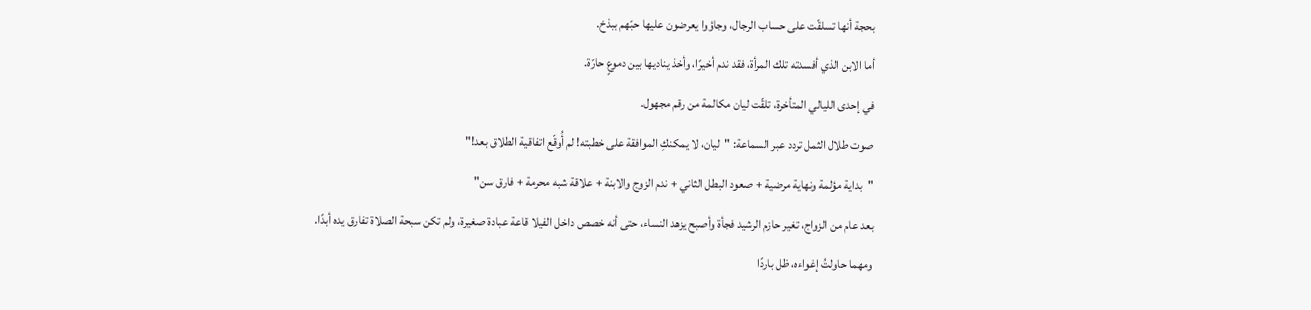بحجة أنها تسلقّت على حساب الرجال، وجاؤوا يعرضون عليها حبّهم ببذخ.
أما الابن الذي أفسدته تلك المرأة، فقد ندم أخيرًا، وأخذ يناديها بين دموعٍ حارّة.
في إحدى الليالي المتأخرة، تلقّت ليان مكالمة من رقم مجهول.
صوت طلال الثمل تردد عبر السماعة: "ليان، لا يمكنكِ الموافقة على خطبته! لم أُوقّع اتفاقية الطلاق بعد!"
"بداية مؤلمة ونهاية مرضية + صعود البطل الثاني + ندم الزوج والابنة + علاقة شبه محرمة + فارق سن"
بعد عام من الزواج، تغير حازم الرشيد فجأة وأصبح يزهد النساء، حتى أنه خصص داخل الفيلا قاعة عبادة صغيرة، ولم تكن سبحة الصلاة تفارق يده أبدًا.
ومهما حاولتُ إغواءه، ظل باردًا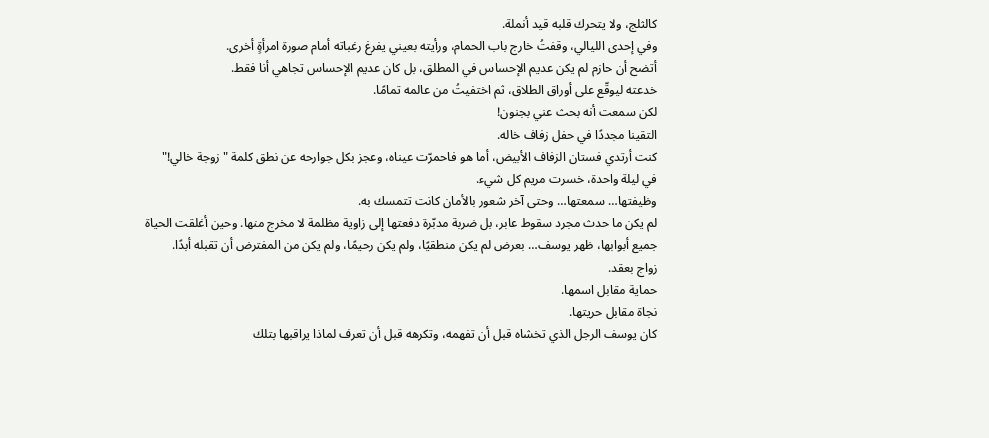كالثلج، ولا يتحرك قلبه قيد أنملة.
وفي إحدى الليالي، وقفتُ خارج باب الحمام، ورأيته بعيني يفرغ رغباته أمام صورة امرأةٍ أخرى.
أتضح أن حازم لم يكن عديم الإحساس في المطلق، بل كان عديم الإحساس تجاهي أنا فقط.
خدعته ليوقّع على أوراق الطلاق، ثم اختفيتُ من عالمه تمامًا.
لكن سمعت أنه بحث عني بجنون!
التقينا مجددًا في حفل زفاف خاله.
كنت أرتدي فستان الزفاف الأبيض، أما هو فاحمرّت عيناه، وعجز بكل جوارحه عن نطق كلمة "زوجة خالي!"
في ليلة واحدة، خسرت مريم كل شيء.
وظيفتها… سمعتها… وحتى آخر شعور بالأمان كانت تتمسك به.
لم يكن ما حدث مجرد سقوط عابر، بل ضربة مدبّرة دفعتها إلى زاوية مظلمة لا مخرج منها. وحين أغلقت الحياة جميع أبوابها، ظهر يوسف… بعرض لم يكن منطقيًا، ولم يكن رحيمًا، ولم يكن من المفترض أن تقبله أبدًا.
زواج بعقد.
حماية مقابل اسمها.
نجاة مقابل حريتها.
كان يوسف الرجل الذي تخشاه قبل أن تفهمه، وتكرهه قبل أن تعرف لماذا يراقبها بتلك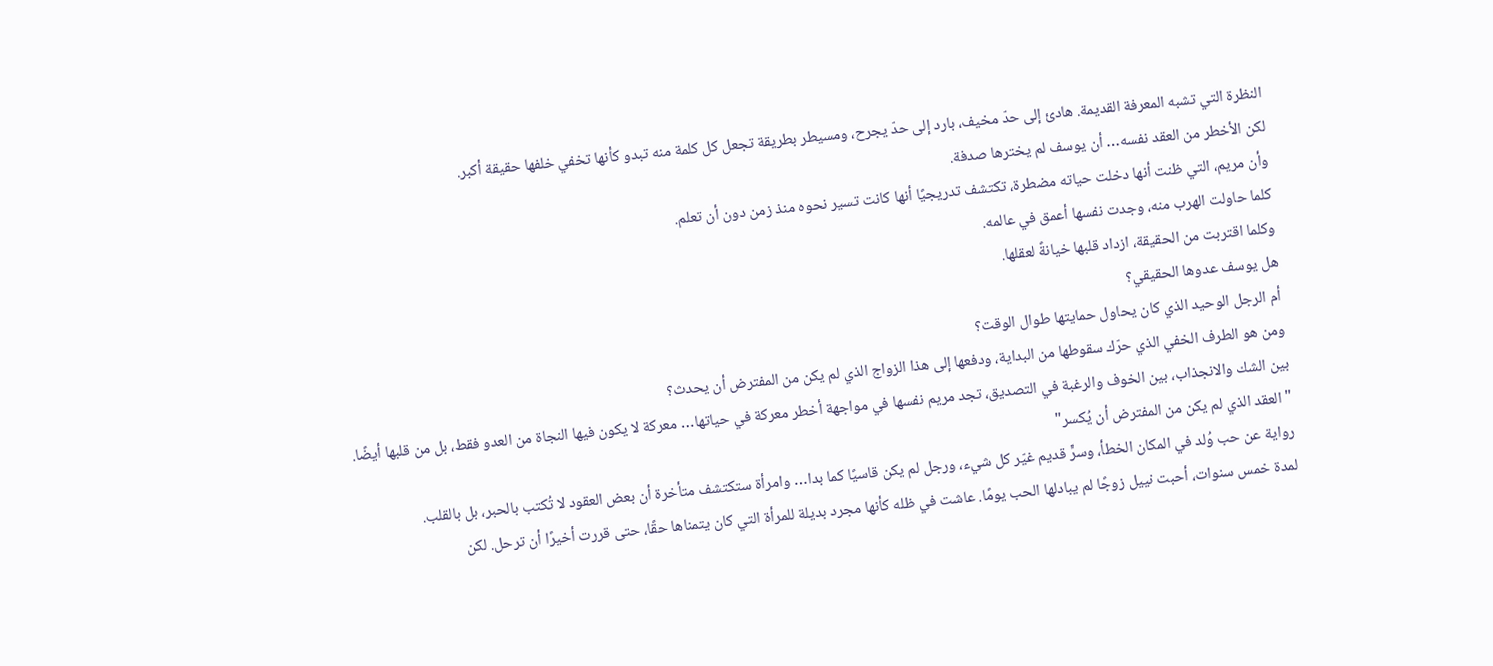النظرة التي تشبه المعرفة القديمة. هادئ إلى حدّ مخيف، بارد إلى حدّ يجرح، ومسيطر بطريقة تجعل كل كلمة منه تبدو كأنها تخفي خلفها حقيقة أكبر.
لكن الأخطر من العقد نفسه… أن يوسف لم يخترها صدفة.
وأن مريم، التي ظنت أنها دخلت حياته مضطرة، تكتشف تدريجيًا أنها كانت تسير نحوه منذ زمن دون أن تعلم.
كلما حاولت الهرب منه، وجدت نفسها أعمق في عالمه.
وكلما اقتربت من الحقيقة، ازداد قلبها خيانةً لعقلها.
هل يوسف عدوها الحقيقي؟
أم الرجل الوحيد الذي كان يحاول حمايتها طوال الوقت؟
ومن هو الطرف الخفي الذي حرّك سقوطها من البداية، ودفعها إلى هذا الزواج الذي لم يكن من المفترض أن يحدث؟
بين الشك والانجذاب، بين الخوف والرغبة في التصديق، تجد مريم نفسها في مواجهة أخطر معركة في حياتها… معركة لا يكون فيها النجاة من العدو فقط، بل من قلبها أيضًا.
"العقد الذي لم يكن من المفترض أن يُكسر"
رواية عن حب وُلد في المكان الخطأ، وسرٍّ قديم غيّر كل شيء، ورجل لم يكن قاسيًا كما بدا… وامرأة ستكتشف متأخرة أن بعض العقود لا تُكتب بالحبر، بل بالقلب.
لمدة خمس سنوات، أحبت نييل زوجًا لم يبادلها الحب يومًا. عاشت في ظله كأنها مجرد بديلة للمرأة التي كان يتمناها حقًا، حتى قررت أخيرًا أن ترحل. لكن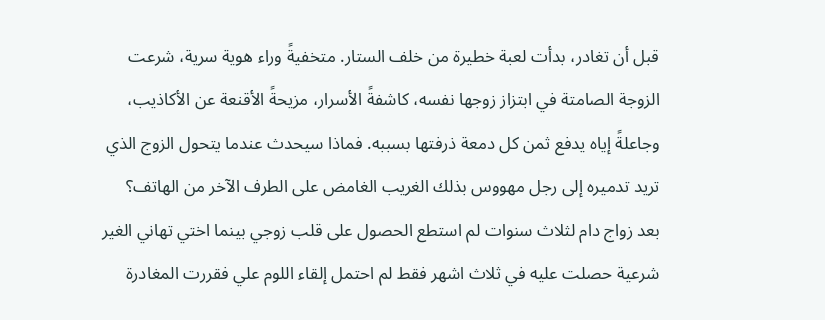قبل أن تغادر، بدأت لعبة خطيرة من خلف الستار. متخفيةً وراء هوية سرية، شرعت الزوجة الصامتة في ابتزاز زوجها نفسه، كاشفةً الأسرار، مزيحةً الأقنعة عن الأكاذيب، وجاعلةً إياه يدفع ثمن كل دمعة ذرفتها بسببه. فماذا سيحدث عندما يتحول الزوج الذي تريد تدميره إلى رجل مهووس بذلك الغريب الغامض على الطرف الآخر من الهاتف؟
بعد زواج دام لثلاث سنوات لم استطع الحصول على قلب زوجي بينما اختي تهاني الغير شرعية حصلت عليه في ثلاث اشهر فقط لم احتمل إلقاء اللوم علي فقررت المغادرة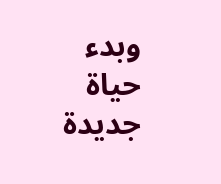وبدء حياة جديدة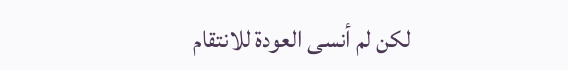لكن لم أنسى العودة للانتقام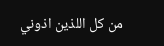من كل اللذين اذوني